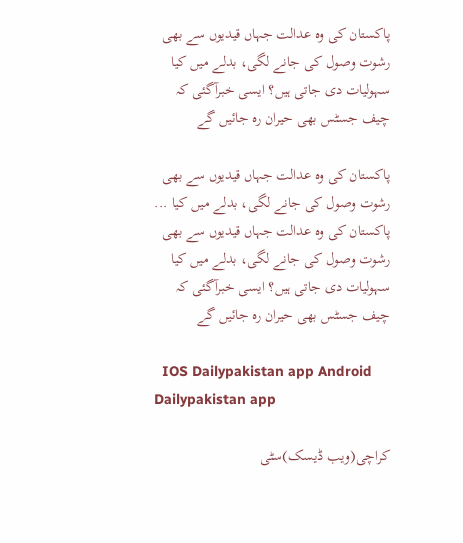پاکستان کی وہ عدالت جہاں قیدیوں سے بھی رشوت وصول کی جانے لگی، بدلے میں کیا سہولیات دی جاتی ہیں؟ ایسی خبرآگئی کہ چیف جسٹس بھی حیران رہ جائیں گے

پاکستان کی وہ عدالت جہاں قیدیوں سے بھی رشوت وصول کی جانے لگی، بدلے میں کیا ...
پاکستان کی وہ عدالت جہاں قیدیوں سے بھی رشوت وصول کی جانے لگی، بدلے میں کیا سہولیات دی جاتی ہیں؟ ایسی خبرآگئی کہ چیف جسٹس بھی حیران رہ جائیں گے

  IOS Dailypakistan app Android Dailypakistan app

کراچی(ویب ڈیسک)سٹی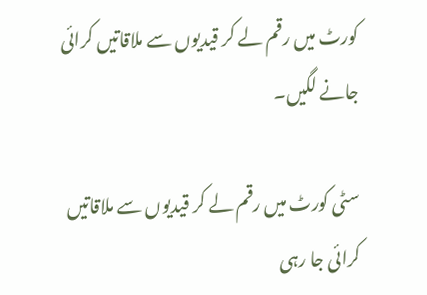کورٹ میں رقم لے کر قیدیوں سے ملاقاتیں کرائی جانے لگیں۔

سٹی کورٹ میں رقم لے کر قیدیوں سے ملاقاتیں کرائی جا رہی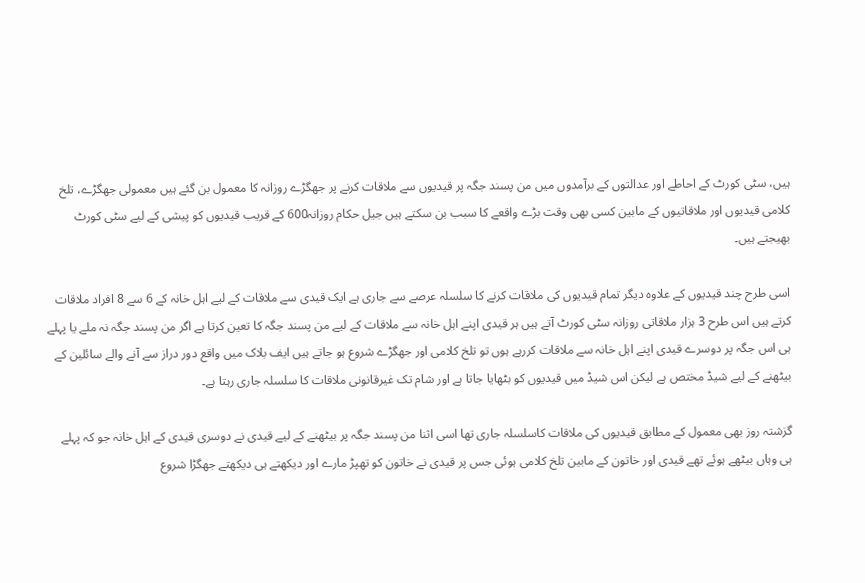ہیں، سٹی کورٹ کے احاطے اور عدالتوں کے برآمدوں میں من پسند جگہ پر قیدیوں سے ملاقات کرنے پر جھگڑے روزانہ کا معمول بن گئے ہیں معمولی جھگڑے، تلخ کلامی قیدیوں اور ملاقاتیوں کے مابین کسی بھی وقت بڑے واقعے کا سبب بن سکتے ہیں جیل حکام روزانہ600 کے قریب قیدیوں کو پیشی کے لیے سٹی کورٹ بھیجتے ہیں۔

اسی طرح چند قیدیوں کے علاوہ دیگر تمام قیدیوں کی ملاقات کرنے کا سلسلہ عرصے سے جاری ہے ایک قیدی سے ملاقات کے لیے اہل خانہ کے 6 سے 8 افراد ملاقات کرتے ہیں اس طرح 3 ہزار ملاقاتی روزانہ سٹی کورٹ آتے ہیں ہر قیدی اپنے اہل خانہ سے ملاقات کے لیے من پسند جگہ کا تعین کرتا ہے اگر من پسند جگہ نہ ملے یا پہلے ہی اس جگہ پر دوسرے قیدی اپنے اہل خانہ سے ملاقات کررہے ہوں تو تلخ کلامی اور جھگڑے شروع ہو جاتے ہیں ایف بلاک میں واقع دور دراز سے آنے والے سائلین کے بیٹھنے کے لیے شیڈ مختص ہے لیکن اس شیڈ میں قیدیوں کو بٹھایا جاتا ہے اور شام تک غیرقانونی ملاقات کا سلسلہ جاری رہتا ہے۔

گزشتہ روز بھی معمول کے مطابق قیدیوں کی ملاقات کاسلسلہ جاری تھا اسی اثنا من پسند جگہ پر بیٹھنے کے لیے قیدی نے دوسری قیدی کے اہل خانہ جو کہ پہلے ہی وہاں بیٹھے ہوئے تھے قیدی اور خاتون کے مابین تلخ کلامی ہوئی جس پر قیدی نے خاتون کو تھپڑ مارے اور دیکھتے ہی دیکھتے جھگڑا شروع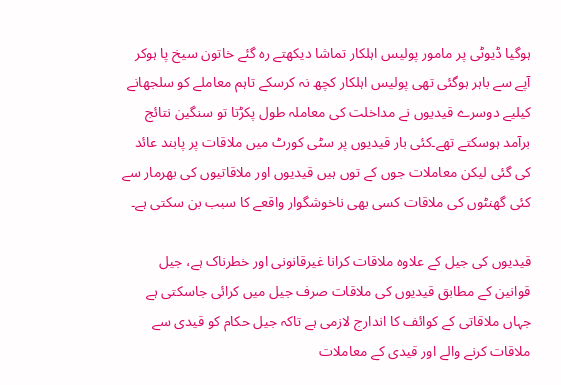ہوگیا ڈیوٹی پر مامور پولیس اہلکار تماشا دیکھتے رہ گئے خاتون سیخ پا ہوکر آپے سے باہر ہوگئی تھی پولیس اہلکار کچھ نہ کرسکے تاہم معاملے کو سلجھانے کیلیے دوسرے قیدیوں نے مداخلت کی معاملہ طول پکڑتا تو سنگین نتائج برآمد ہوسکتے تھے۔کئی بار قیدیوں پر سٹی کورٹ میں ملاقات پر پابند عائد کی گئی لیکن معاملات جوں کے توں ہیں قیدیوں اور ملاقاتیوں کی بھرمار سے کئی گھنٹوں کی ملاقات کسی بھی ناخوشگوار واقعے کا سبب بن سکتی ہے۔

قیدیوں کی جیل کے علاوہ ملاقات کرانا غیرقانونی اور خطرناک ہے، جیل قوانین کے مطابق قیدیوں کی ملاقات صرف جیل میں کرائی جاسکتی ہے جہاں ملاقاتی کے کوائف کا اندارج لازمی ہے تاکہ جیل حکام کو قیدی سے ملاقات کرنے والے اور قیدی کے معاملات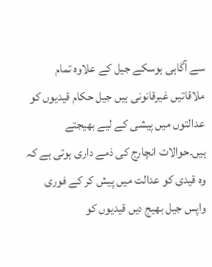سے آگاہی ہوسکے جیل کے علاوہ تمام ملاقاتیں غیرقانونی ہیں جیل حکام قیدیوں کو عدالتوں میں پیشی کے لیے بھیجتے ہیں۔حوالات انچارج کی ذمے داری ہوتی ہے کہ وہ قیدی کو عدالت میں پیش کر کے فوری واپس جیل بھیج دیں قیدیوں کو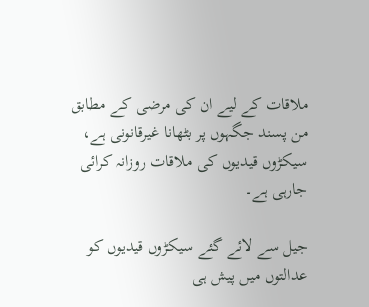ملاقات کے لیے ان کی مرضی کے مطابق من پسند جگہوں پر بٹھانا غیرقانونی ہے، سیکڑوں قیدیوں کی ملاقات روزانہ کرائی جارہی ہے۔

جیل سے لائے گئے سیکڑوں قیدیوں کو عدالتوں میں پیش ہی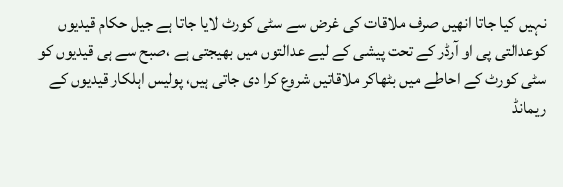نہیں کیا جاتا انھیں صرف ملاقات کی غرض سے سٹی کورٹ لایا جاتا ہے جیل حکام قیدیوں کوعدالتی پی او آرڈر کے تحت پیشی کے لیے عدالتوں میں بھیجتی ہے ،صبح سے ہی قیدیوں کو سٹی کورٹ کے احاطے میں بٹھاکر ملاقاتیں شروع کرا دی جاتی ہیں، پولیس اہلکار قیدیوں کے ریمانڈ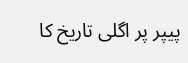پیپر پر اگلی تاریخ کا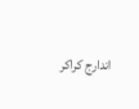اندارج کراکر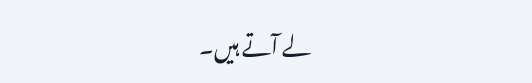لے آتے ہیں۔